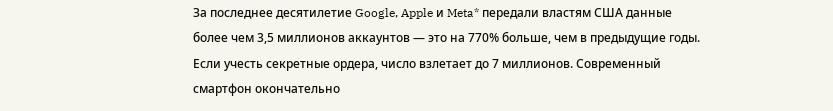За последнее десятилетие Google, Apple и Meta* передали властям США данные более чем 3,5 миллионов аккаунтов — это на 770% больше, чем в предыдущие годы. Если учесть секретные ордера, число взлетает до 7 миллионов. Современный смартфон окончательно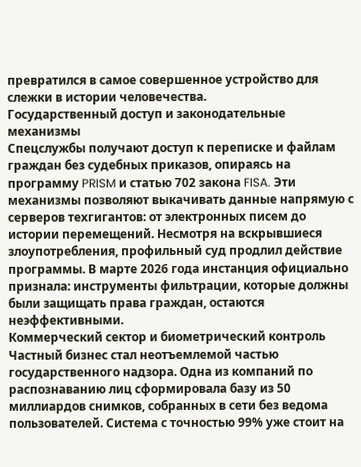превратился в самое совершенное устройство для слежки в истории человечества.
Государственный доступ и законодательные механизмы
Спецслужбы получают доступ к переписке и файлам граждан без судебных приказов, опираясь на программу PRISM и статью 702 закона FISA. Эти механизмы позволяют выкачивать данные напрямую с серверов техгигантов: от электронных писем до истории перемещений. Несмотря на вскрывшиеся злоупотребления, профильный суд продлил действие программы. В марте 2026 года инстанция официально признала: инструменты фильтрации, которые должны были защищать права граждан, остаются неэффективными.
Коммерческий сектор и биометрический контроль
Частный бизнес стал неотъемлемой частью государственного надзора. Одна из компаний по распознаванию лиц сформировала базу из 50 миллиардов снимков, собранных в сети без ведома пользователей. Система с точностью 99% уже стоит на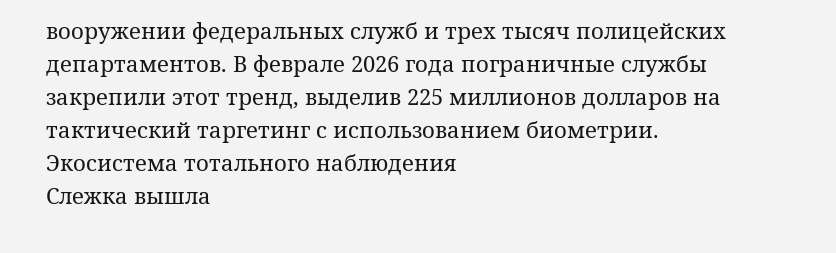вооружении федеральных служб и трех тысяч полицейских департаментов. В феврале 2026 года пограничные службы закрепили этот тренд, выделив 225 миллионов долларов на тактический таргетинг с использованием биометрии.
Экосистема тотального наблюдения
Слежка вышла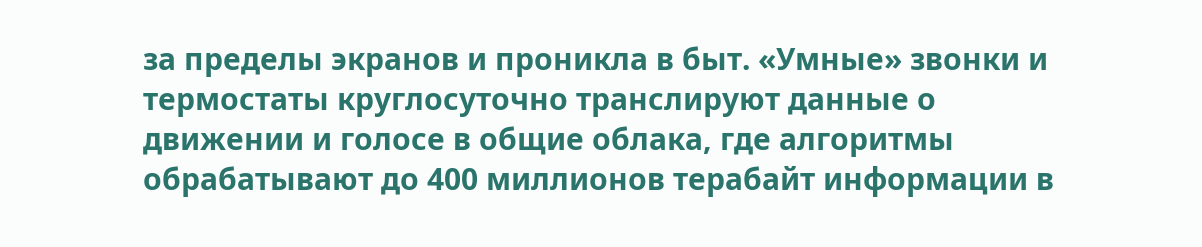за пределы экранов и проникла в быт. «Умные» звонки и термостаты круглосуточно транслируют данные о движении и голосе в общие облака, где алгоритмы обрабатывают до 400 миллионов терабайт информации в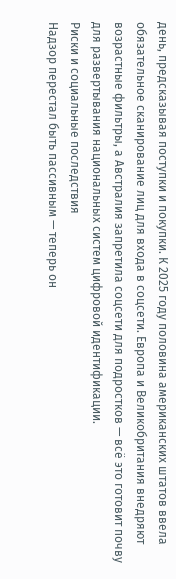день, предсказывая поступки и покупки. К 2025 году половина американских штатов ввела обязательное сканирование лиц для входа в соцсети. Европа и Великобритания внедряют возрастные фильтры, а Австралия запретила соцсети для подростков — всё это готовит почву для развертывания национальных систем цифровой идентификации.
Риски и социальные последствия
Надзор перестал быть пассивным — теперь он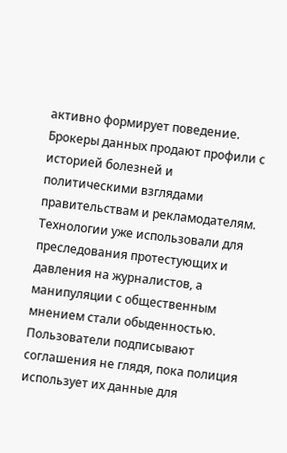активно формирует поведение. Брокеры данных продают профили с историей болезней и политическими взглядами правительствам и рекламодателям. Технологии уже использовали для преследования протестующих и давления на журналистов, а манипуляции с общественным мнением стали обыденностью. Пользователи подписывают соглашения не глядя, пока полиция использует их данные для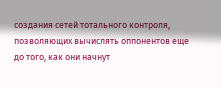создания сетей тотального контроля, позволяющих вычислять оппонентов еще до того, как они начнут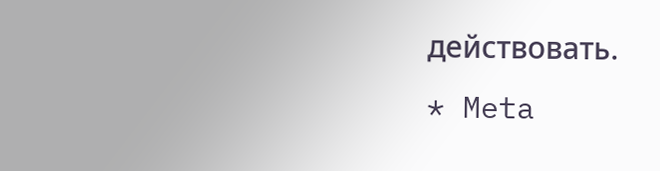действовать.
* Meta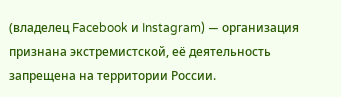(владелец Facebook и Instagram) — организация признана экстремистской, её деятельность запрещена на территории России.